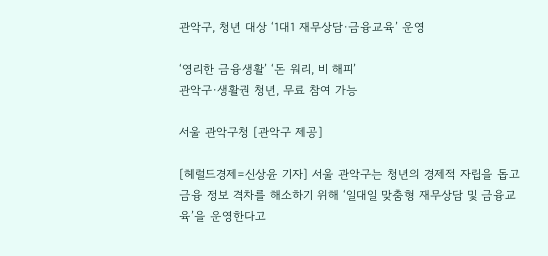관악구, 청년 대상 ‘1대1 재무상담·금융교육’ 운영

‘영리한 금융생활’ ‘돈 워리, 비 해피’
관악구·생활권 청년, 무료 참여 가능

서울 관악구청 [관악구 제공]

[헤럴드경제=신상윤 기자] 서울 관악구는 청년의 경제적 자립을 돕고 금융 정보 격차를 해소하기 위해 ‘일대일 맞춤형 재무상담 및 금융교육’을 운영한다고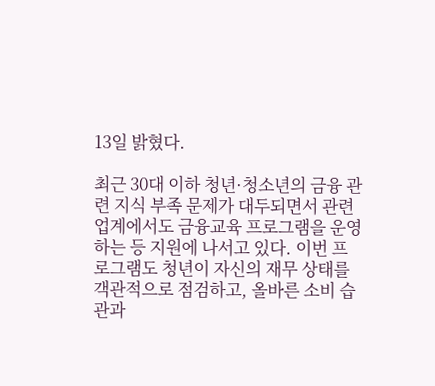13일 밝혔다.

최근 30대 이하 청년·청소년의 금융 관련 지식 부족 문제가 대두되면서 관련 업계에서도 금융교육 프로그램을 운영하는 등 지원에 나서고 있다. 이번 프로그램도 청년이 자신의 재무 상태를 객관적으로 점검하고, 올바른 소비 습관과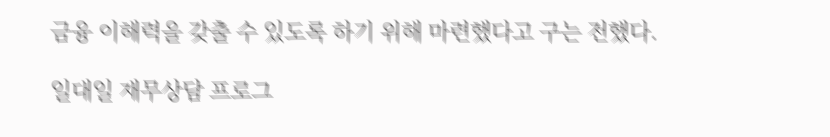금융 이해력을 갖출 수 있도록 하기 위해 마련했다고 구는 전했다.

일대일 재무상담 프로그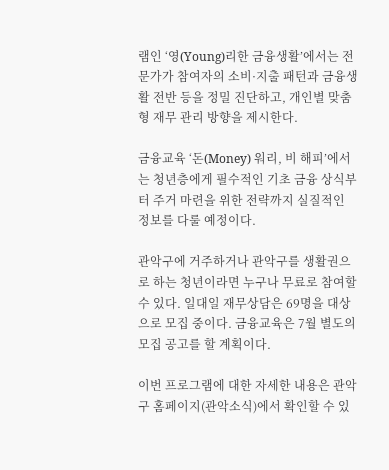램인 ‘영(Young)리한 금융생활’에서는 전문가가 참여자의 소비·지출 패턴과 금융생활 전반 등을 정밀 진단하고, 개인별 맞춤형 재무 관리 방향을 제시한다.

금융교육 ‘돈(Money) 워리, 비 해피’에서는 청년층에게 필수적인 기초 금융 상식부터 주거 마련을 위한 전략까지 실질적인 정보를 다룰 예정이다.

관악구에 거주하거나 관악구를 생활권으로 하는 청년이라면 누구나 무료로 참여할 수 있다. 일대일 재무상담은 69명을 대상으로 모집 중이다. 금융교육은 7월 별도의 모집 공고를 할 계획이다.

이번 프로그램에 대한 자세한 내용은 관악구 홈페이지(관악소식)에서 확인할 수 있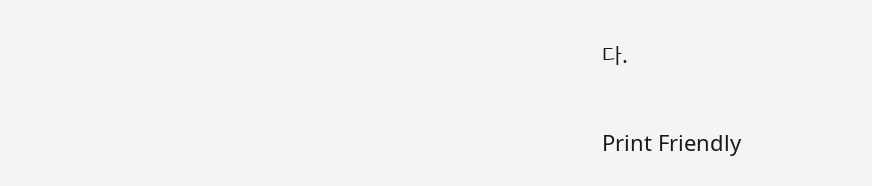다.

Print Friendly